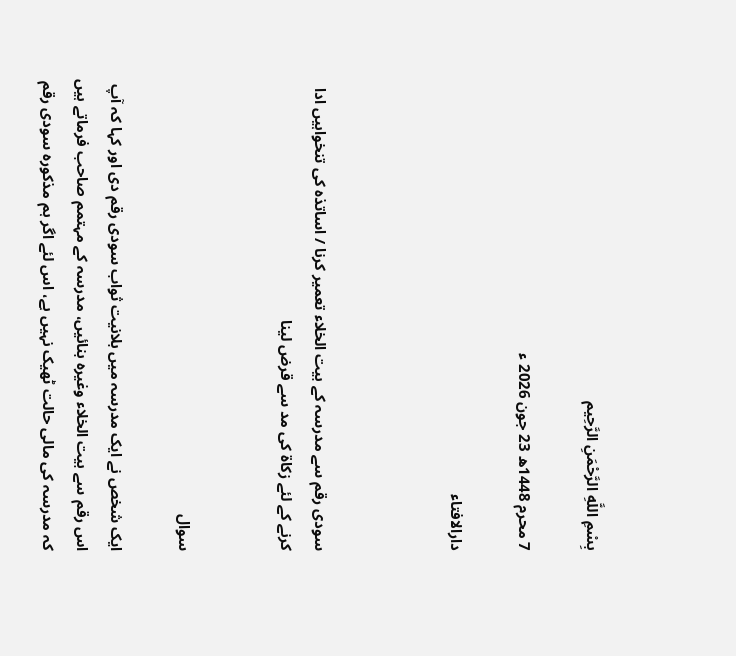بِسْمِ اللَّهِ الرَّحْمَنِ الرَّحِيم

7 محرم 1448ھ 23 جون 2026 ء

دارالافتاء



سودی رقم سے مدرسہ کے بیت الخلاء تعمیر کرنا / اساتذہ کی تنخواہیں ادا کرنے کے لئے زکاۃ کی مد سے قرض لینا


سوال

ایک شخص نے ایک مدرسہ میں بلانیت ثواب سودی رقم دی اور کہا کہ آپ اس رقم سے بیت الخلاء وغیرہ بنائیں، مدرسہ کے مہتمم صاحب فرماتے ہیں کہ مدرسہ کی مالی حالت ٹھیک نہیں ہے، اس لئے اگر ہم مذکورہ سودی رقم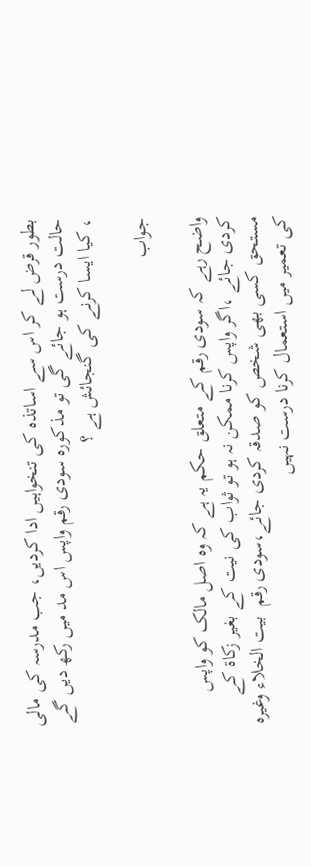بطور قرض لے کر اس سے اساتذہ کی تنخواہیں ادا کردیں، جب مدرسہ کی مالی حالت درست ہو جائے گی تو مذکورہ سودی رقم واپس اس مد میں رکھ دیں گے ، کیا ایسا کرنے کی گنجائش ہے ؟

جواب

واضح رہے کہ سودی رقم کے متعلق حکم یہ ہے کہ وہ اصل مالک کو واپس کردی جائے ،اگر واپس کرنا ممکن نہ ہو تو ثواب کی نیت کے بغیر زکاۃ کے مستحق کسی بھی شخص کو صدقہ کردی جائے،سودی رقم  بیت الخلاء وغیرہ کی تعمیر میں استعمال کرنا درست نہیں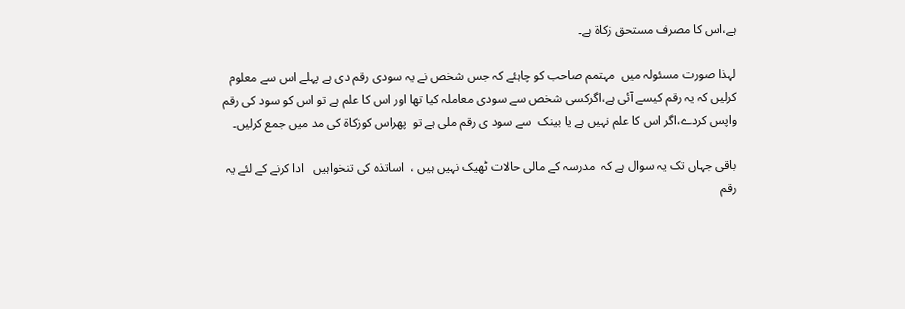ہے،اس کا مصرف مستحق زکاۃ ہے۔

لہذا صورت مسئولہ میں  مہتمم صاحب کو چاہئے کہ جس شخص نے یہ سودی رقم دی ہے پہلے اس سے معلوم کرلیں کہ یہ رقم کیسے آئی ہے،اگرکسی شخص سے سودی معاملہ کیا تھا اور اس کا علم ہے تو اس کو سود کی رقم واپس کردے،اگر اس کا علم نہیں ہے یا بینک  سے سود ی رقم ملی ہے تو  پھراس کوزکاۃ کی مد میں جمع کرلیں۔

باقی جہاں تک یہ سوال ہے کہ  مدرسہ کے مالی حالات ٹھیک نہیں ہیں ،  اساتذہ کی تنخواہیں   ادا کرنے کے لئے یہ رقم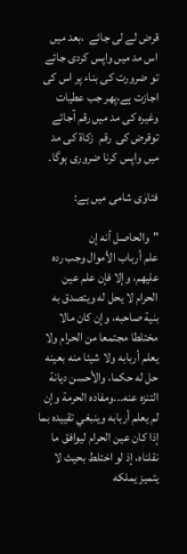قرض لے لی جائے  ،بعد میں اس مد میں واپس کردی جائے تو ضرورت کی بناء پر اس کی اجازت ہے،پھر جب عطیات وغیرہ کی مد میں رقم آجائے توقرض کی  رقم  زکاۃ کی مد میں واپس کرنا ضروری ہوگا۔

فتاوٰی شامی میں ہے:

"والحاصل أنه إن علم ‌أرباب ‌الأموال وجب رده عليهم، وإلا فإن علم عين الحرام لا يحل له ويتصدق به بنية صاحبه، وإن كان مالا مختلطا مجتمعا من الحرام ولا يعلم أربابه ولا شيئا منه بعينه حل له حكما، والأحسن ديانة التنزه عنه...ومفاده الحرمة وإن لم يعلم أربابه وينبغي تقييده بما إذا كان عين الحرام ليوافق ما نقلناه، إذ لو اختلط بحيث لا يتميز يملكه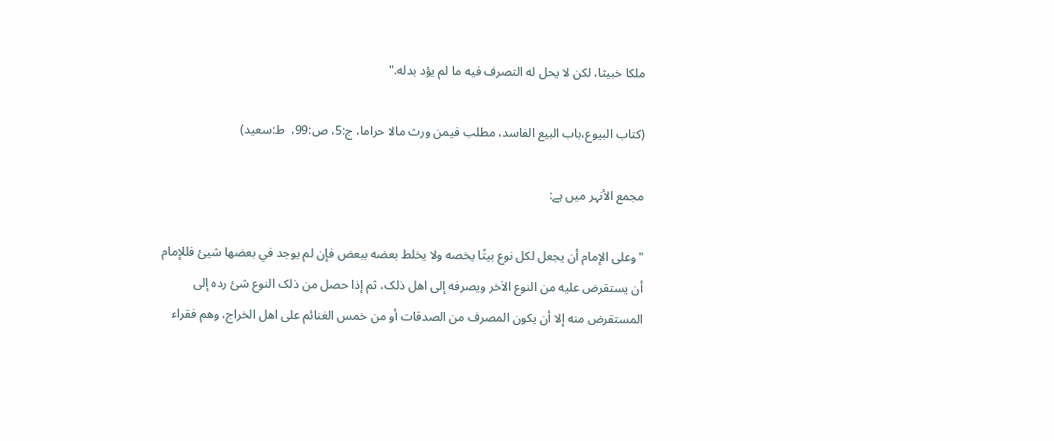ملكا خبيثا، لكن لا يحل له التصرف فيه ما لم يؤد بدله."

(کتاب البیوع،باب البیع الفاسد، مطلب فيمن ورث مالا حراما، ج:5، ص:99،  ط:سعید)

مجمع الأنہر میں ہے:

"وعلی الإمام أن یجعل لکل نوع بیتًا یخصه ولا یخلط بعضه ببعض فإن لم یوجد في بعضها شیئ فللإمام أن یستقرض عليه من النوع الاٰخر ویصرفه إلی اهل ذلک، ثم إذا حصل من ذلک النوع شئ رده إلی المستقرض منه إلا أن یکون المصرف من الصدقات أو من خمس الغنائم علی اهل الخراج، وهم فقراء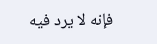فإنه لا یرد فيه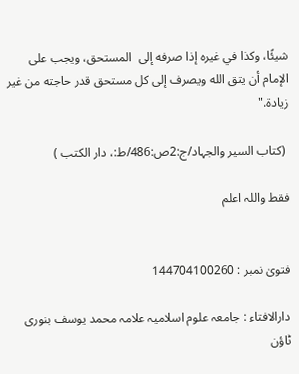شیئًا، وکذا في غیره إذا صرفه إلی  المستحق، ویجب علی الإمام أن یتق الله ویصرف إلی کل مستحق قدر حاجته من غیر زیادة."

 (کتاب السیر والجہاد/ج:2ص:486/ط:، دار الکتب )

فقط واللہ اعلم


فتویٰ نمبر : 144704100260

دارالافتاء : جامعہ علوم اسلامیہ علامہ محمد یوسف بنوری ٹاؤن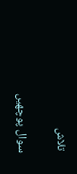تلاش

سوال پوچھیں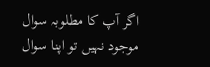اگر آپ کا مطلوبہ سوال موجود نہیں تو اپنا سوال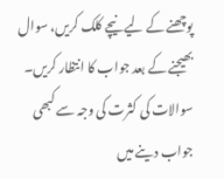پوچھنے کے لیے نیچے کلک کریں، سوال بھیجنے کے بعد جواب کا انتظار کریں۔ سوالات کی کثرت کی وجہ سے کبھی جواب دینے میں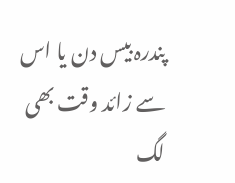پندرہ بیس دن یا اس سے زائد وقت بھی لگ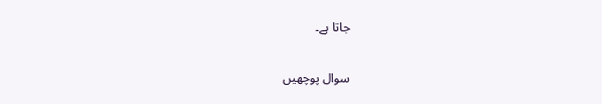جاتا ہے۔

سوال پوچھیں